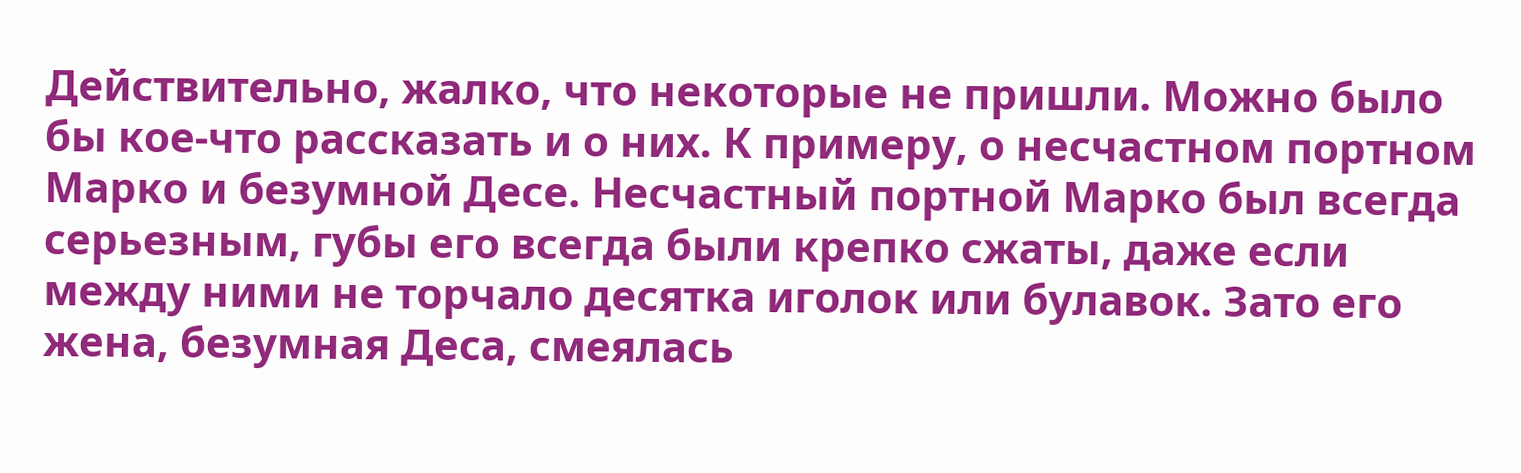Действительно, жалко, что некоторые не пришли. Можно было бы кое-что рассказать и о них. К примеру, о несчастном портном Марко и безумной Десе. Несчастный портной Марко был всегда серьезным, губы его всегда были крепко сжаты, даже если между ними не торчало десятка иголок или булавок. Зато его жена, безумная Деса, смеялась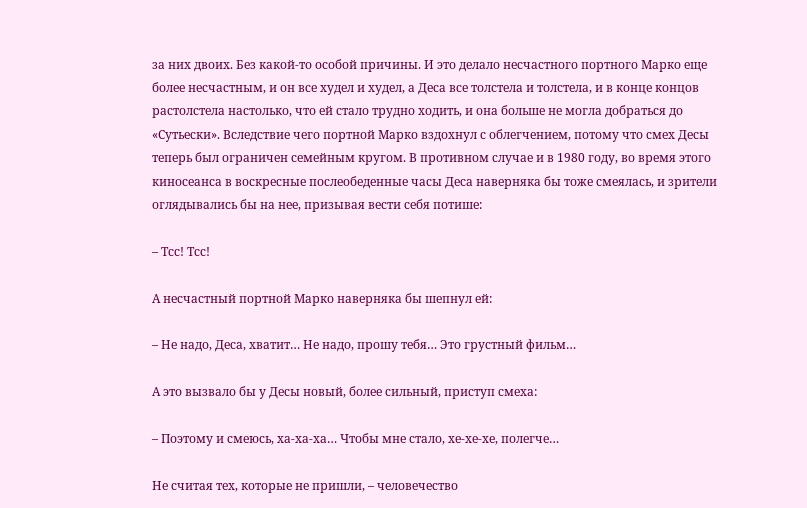за них двоих. Без какой-то особой причины. И это делало несчастного портного Марко еще более несчастным, и он все худел и худел, а Деса все толстела и толстела, и в конце концов растолстела настолько, что ей стало трудно ходить, и она больше не могла добраться до «Сутьески». Вследствие чего портной Марко вздохнул с облегчением, потому что смех Десы теперь был ограничен семейным кругом. В противном случае и в 1980 году, во время этого киносеанса в воскресные послеобеденные часы Деса наверняка бы тоже смеялась, и зрители оглядывались бы на нее, призывая вести себя потише:

– Тсс! Тсс!

А несчастный портной Марко наверняка бы шепнул ей:

– Не надо, Деса, хватит… Не надо, прошу тебя… Это грустный фильм…

А это вызвало бы у Десы новый, более сильный, приступ смеха:

– Поэтому и смеюсь, ха-ха-ха… Чтобы мне стало, хе-хе-хе, полегче…

Не считая тех, которые не пришли, – человечество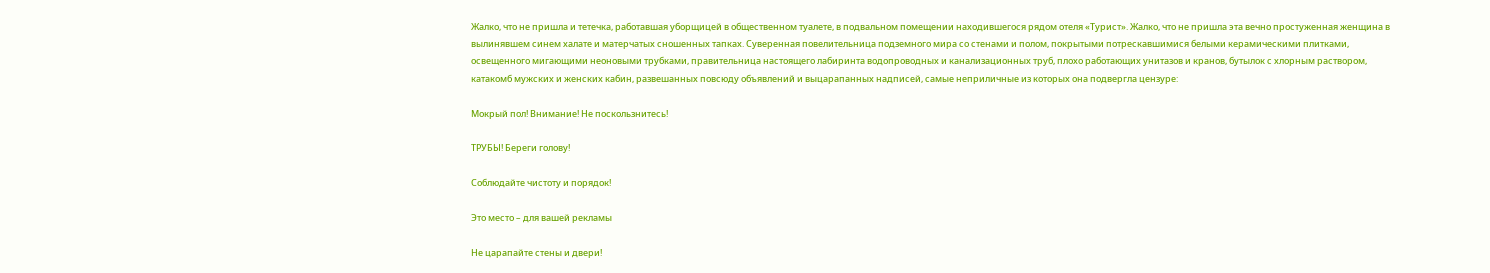Жалко, что не пришла и тетечка, работавшая уборщицей в общественном туалете, в подвальном помещении находившегося рядом отеля «Турист». Жалко, что не пришла эта вечно простуженная женщина в вылинявшем синем халате и матерчатых сношенных тапках. Суверенная повелительница подземного мира со стенами и полом, покрытыми потрескавшимися белыми керамическими плитками, освещенного мигающими неоновыми трубками, правительница настоящего лабиринта водопроводных и канализационных труб, плохо работающих унитазов и кранов, бутылок с хлорным раствором, катакомб мужских и женских кабин, развешанных повсюду объявлений и выцарапанных надписей, самые неприличные из которых она подвергла цензуре:

Мокрый пол! Внимание! Не поскользнитесь!

ТРУБЫ! Береги голову!

Соблюдайте чистоту и порядок!

Это место – для вашей рекламы

Не царапайте стены и двери!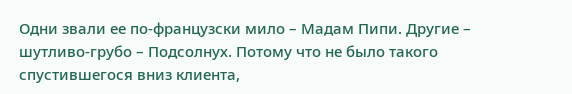Одни звали ее по-французски мило – Мадам Пипи. Другие – шутливо-грубо – Подсолнух. Потому что не было такого спустившегося вниз клиента,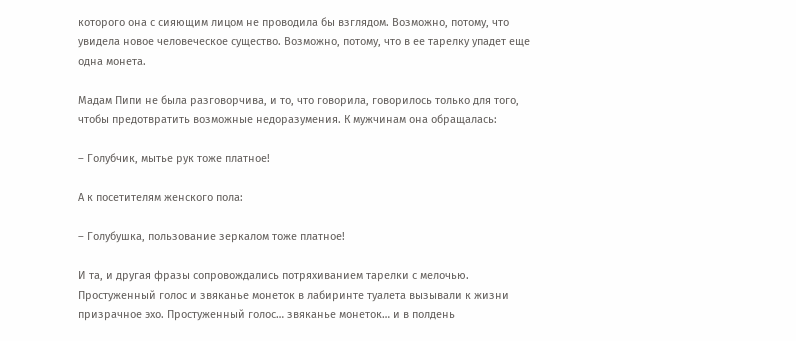которого она с сияющим лицом не проводила бы взглядом. Возможно, потому, что увидела новое человеческое существо. Возможно, потому, что в ее тарелку упадет еще одна монета.

Мадам Пипи не была разговорчива, и то, что говорила, говорилось только для того, чтобы предотвратить возможные недоразумения. К мужчинам она обращалась:

– Голубчик, мытье рук тоже платное!

А к посетителям женского пола:

– Голубушка, пользование зеркалом тоже платное!

И та, и другая фразы сопровождались потряхиванием тарелки с мелочью. Простуженный голос и звяканье монеток в лабиринте туалета вызывали к жизни призрачное эхо. Простуженный голос… звяканье монеток… и в полдень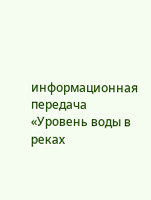информационная передача «Уровень воды в реках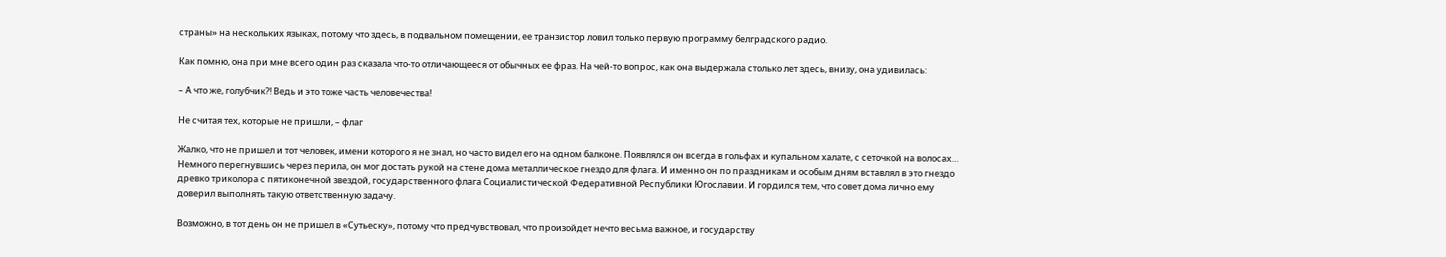страны» на нескольких языках, потому что здесь, в подвальном помещении, ее транзистор ловил только первую программу белградского радио.

Как помню, она при мне всего один раз сказала что-то отличающееся от обычных ее фраз. На чей-то вопрос, как она выдержала столько лет здесь, внизу, она удивилась:

– А что же, голубчик?! Ведь и это тоже часть человечества!

Не считая тех, которые не пришли, – флаг

Жалко, что не пришел и тот человек, имени которого я не знал, но часто видел его на одном балконе. Появлялся он всегда в гольфах и купальном халате, с сеточкой на волосах… Немного перегнувшись через перила, он мог достать рукой на стене дома металлическое гнездо для флага. И именно он по праздникам и особым дням вставлял в это гнездо древко триколора с пятиконечной звездой, государственного флага Социалистической Федеративной Республики Югославии. И гордился тем, что совет дома лично ему доверил выполнять такую ответственную задачу.

Возможно, в тот день он не пришел в «Сутьеску», потому что предчувствовал, что произойдет нечто весьма важное, и государству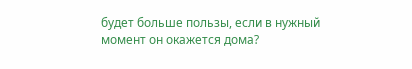будет больше пользы, если в нужный момент он окажется дома?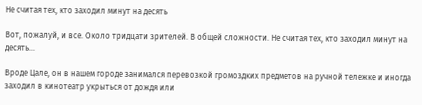Не считая тех, кто заходил минут на десять

Вот, пожалуй, и все. Около тридцати зрителей. В общей сложности. Не считая тех, кто заходил минут на десять…

Вроде Цале, он в нашем городе занимался перевозкой громоздких предметов на ручной тележке и иногда заходил в кинотеатр укрыться от дождя или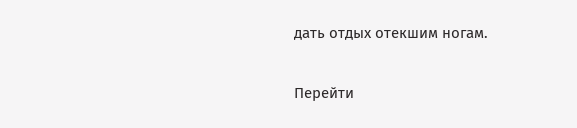дать отдых отекшим ногам.

Перейти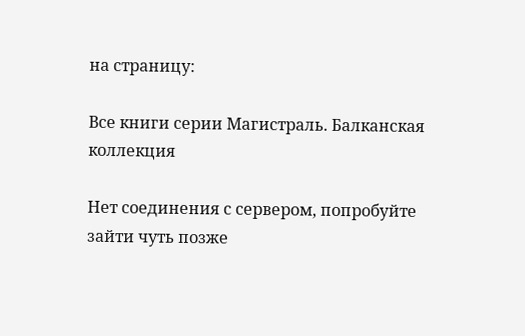на страницу:

Все книги серии Магистраль. Балканская коллекция

Нет соединения с сервером, попробуйте зайти чуть позже